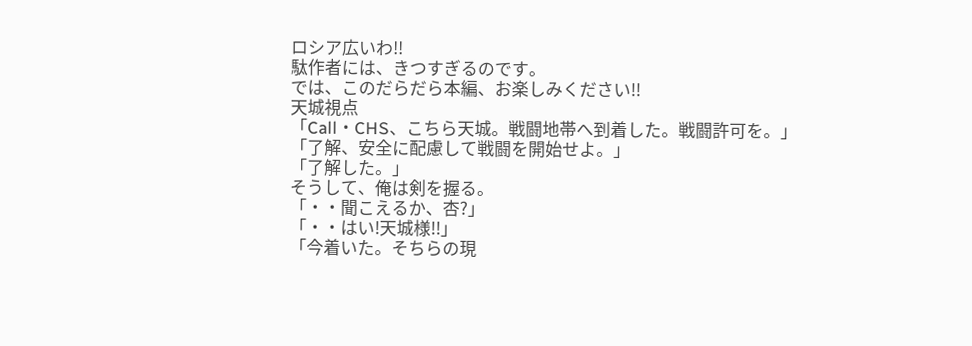ロシア広いわ!!
駄作者には、きつすぎるのです。
では、このだらだら本編、お楽しみください!!
天城視点
「Call・CHS、こちら天城。戦闘地帯へ到着した。戦闘許可を。」
「了解、安全に配慮して戦闘を開始せよ。」
「了解した。」
そうして、俺は剣を握る。
「・・聞こえるか、杏?」
「・・はい!天城様!!」
「今着いた。そちらの現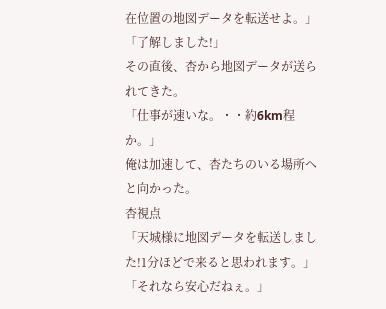在位置の地図データを転送せよ。」
「了解しました!」
その直後、杏から地図データが送られてきた。
「仕事が速いな。・・約6km程か。」
俺は加速して、杏たちのいる場所へと向かった。
杏視点
「天城様に地図データを転送しました!1分ほどで来ると思われます。」
「それなら安心だねぇ。」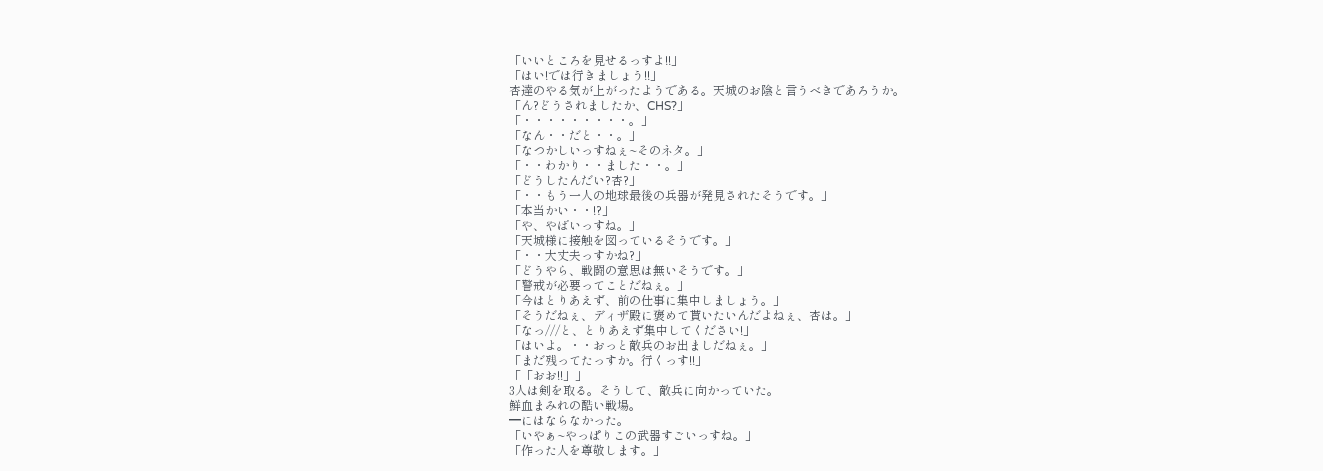「いいところを見せるっすよ!!」
「はい!では行きましょう!!」
杏達のやる気が上がったようである。天城のお陰と言うべきであろうか。
「ん?どうされましたか、CHS?」
「・・・・・・・・・。」
「なん・・だと・・。」
「なつかしいっすねぇ~そのネタ。」
「・・わかり・・ました・・。」
「どうしたんだい?杏?」
「・・もう一人の地球最後の兵器が発見されたそうです。」
「本当かい・・!?」
「や、やばいっすね。」
「天城様に接触を図っているそうです。」
「・・大丈夫っすかね?」
「どうやら、戦闘の意思は無いそうです。」
「警戒が必要ってことだねぇ。」
「今はとりあえず、前の仕事に集中しましょう。」
「そうだねぇ、ディザ殿に褒めて貰いたいんだよねぇ、杏は。」
「なっ///と、とりあえず集中してください!」
「はいよ。・・おっと敵兵のお出ましだねぇ。」
「まだ残ってたっすか。行くっす!!」
「「おお!!」」
3人は剣を取る。そうして、敵兵に向かっていた。
鮮血まみれの酷い戦場。
━にはならなかった。
「いやぁ~やっぱりこの武器すごいっすね。」
「作った人を尊敬します。」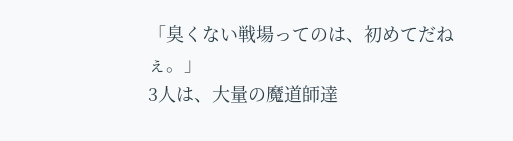「臭くない戦場ってのは、初めてだねぇ。」
3人は、大量の魔道師達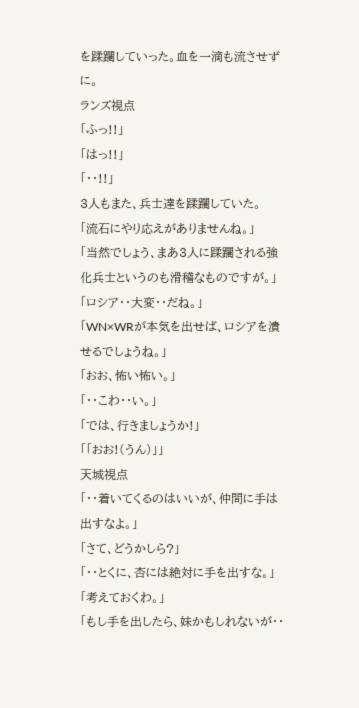を蹂躙していった。血を一滴も流させずに。
ランズ視点
「ふっ!!」
「はっ!!」
「・・!!」
3人もまた、兵士達を蹂躙していた。
「流石にやり応えがありませんね。」
「当然でしょう、まあ3人に蹂躙される強化兵士というのも滑稽なものですが。」
「ロシア・・大変・・だね。」
「WN×WRが本気を出せば、ロシアを潰せるでしょうね。」
「おお、怖い怖い。」
「・・こわ・・い。」
「では、行きましょうか!」
「「おお!(うん)」」
天城視点
「・・着いてくるのはいいが、仲間に手は出すなよ。」
「さて、どうかしら?」
「・・とくに、杏には絶対に手を出すな。」
「考えておくわ。」
「もし手を出したら、妹かもしれないが・・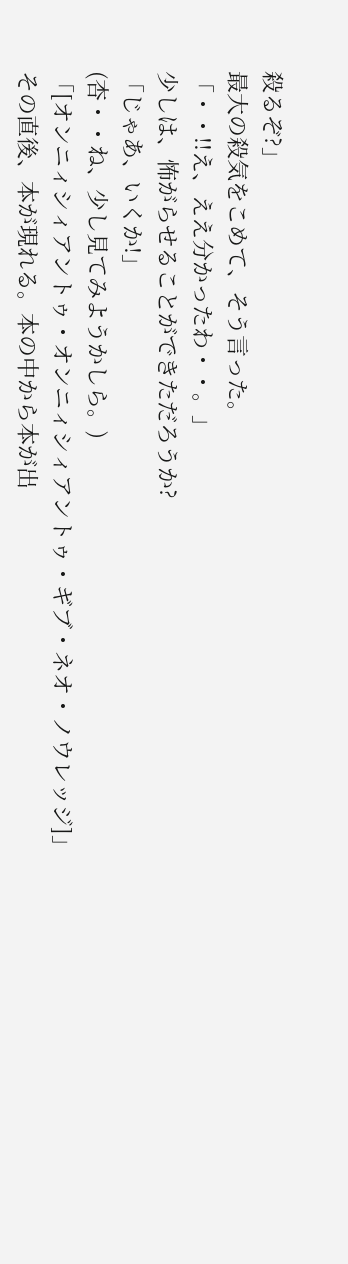殺るぞ?」
最大の殺気をこめて、そう言った。
「・・!!え、ええ分かったわ・・。」
少しは、怖がらせることができただろうか?
「じゃあ、いくか!」
(杏・・ね、少し見てみようかしら。)
「[オンニィシィアントゥ・オンニィシィアントゥ・ギブ・ネオ・ノウレッジ]」
その直後、本が現れる。本の中から本が出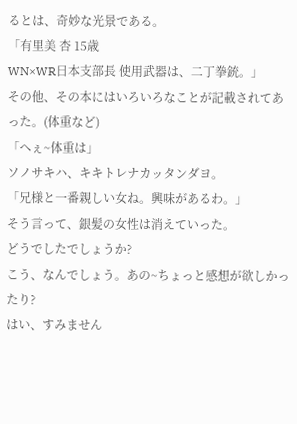るとは、奇妙な光景である。
「有里美 杏 15歳
WN×WR日本支部長 使用武器は、二丁拳銃。」
その他、その本にはいろいろなことが記載されてあった。(体重など)
「へぇ~体重は」
ソノサキハ、キキトレナカッタンダヨ。
「兄様と一番親しい女ね。興味があるわ。」
そう言って、銀髪の女性は消えていった。
どうでしたでしょうか?
こう、なんでしょう。あの~ちょっと感想が欲しかったり?
はい、すみません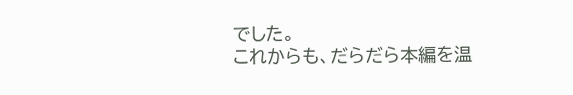でした。
これからも、だらだら本編を温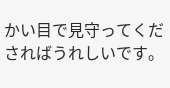かい目で見守ってくださればうれしいです。